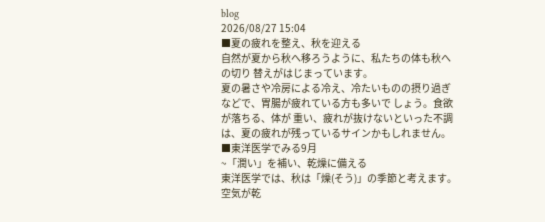blog
2026/08/27 15:04
■夏の疲れを整え、秋を迎える
自然が夏から秋へ移ろうように、私たちの体も秋への切り 替えがはじまっています。
夏の暑さや冷房による冷え、冷たいものの摂り過ぎなどで、胃腸が疲れている方も多いで しょう。食欲が落ちる、体が 重い、疲れが抜けないといった不調は、夏の疲れが残っているサインかもしれません。
■東洋医学でみる9月
~「潤い」を補い、乾燥に備える
東洋医学では、秋は「燥(そう)」の季節と考えます。
空気が乾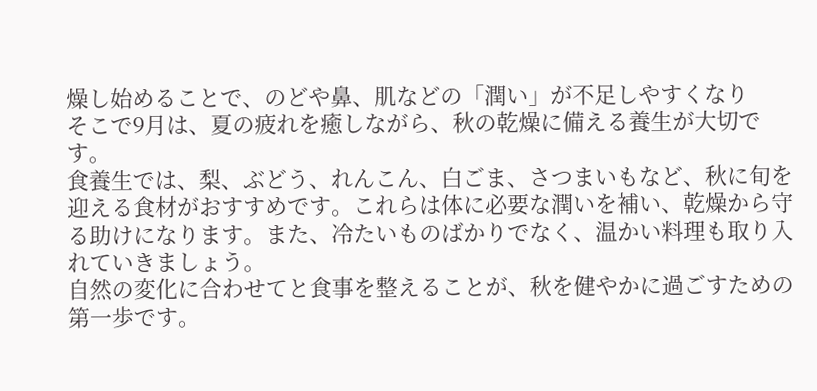燥し始めることで、のどや鼻、肌などの「潤い」が不足しやすくなり
そこで9月は、夏の疲れを癒しながら、秋の乾燥に備える養生が大切です。
食養生では、梨、ぶどう、れんこん、白ごま、さつまいもなど、秋に旬を迎える食材がおすすめです。これらは体に必要な潤いを補い、乾燥から守る助けになります。また、冷たいものばかりでなく、温かい料理も取り入れていきましょう。
自然の変化に合わせてと食事を整えることが、秋を健やかに過ごすための第一歩です。